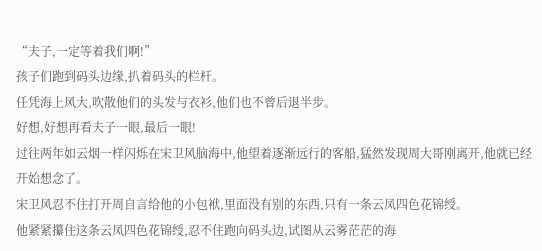“夫子,一定等着我们啊!”
孩子们跑到码头边缘,扒着码头的栏杆。
任凭海上风大,吹散他们的头发与衣衫,他们也不曾后退半步。
好想,好想再看夫子一眼,最后一眼!
过往两年如云烟一样闪烁在宋卫风脑海中,他望着逐渐远行的客船,猛然发现周大哥刚离开,他就已经开始想念了。
宋卫风忍不住打开周自言给他的小包袱,里面没有别的东西,只有一条云凤四色花锦绶。
他紧紧攥住这条云凤四色花锦绶,忍不住跑向码头边,试图从云雾茫茫的海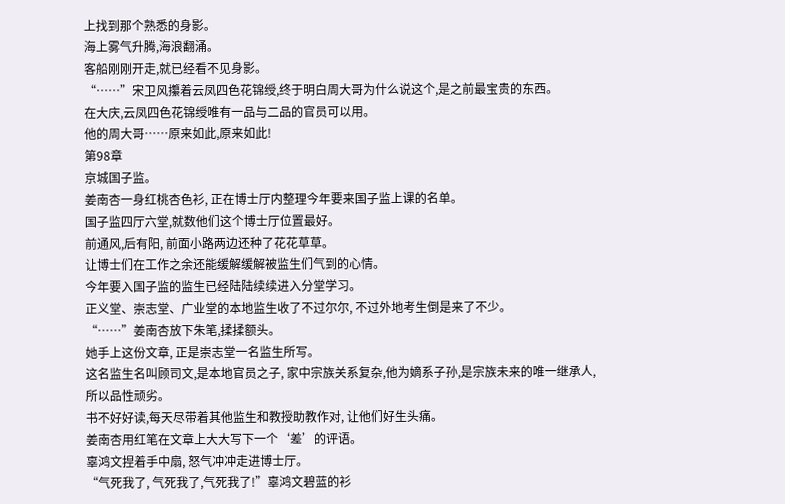上找到那个熟悉的身影。
海上雾气升腾,海浪翻涌。
客船刚刚开走,就已经看不见身影。
“……”宋卫风攥着云凤四色花锦绶,终于明白周大哥为什么说这个,是之前最宝贵的东西。
在大庆,云凤四色花锦绶唯有一品与二品的官员可以用。
他的周大哥……原来如此,原来如此!
第98章
京城国子监。
姜南杏一身红桃杏色衫, 正在博士厅内整理今年要来国子监上课的名单。
国子监四厅六堂,就数他们这个博士厅位置最好。
前通风,后有阳, 前面小路两边还种了花花草草。
让博士们在工作之余还能缓解缓解被监生们气到的心情。
今年要入国子监的监生已经陆陆续续进入分堂学习。
正义堂、崇志堂、广业堂的本地监生收了不过尔尔, 不过外地考生倒是来了不少。
“……”姜南杏放下朱笔,揉揉额头。
她手上这份文章, 正是崇志堂一名监生所写。
这名监生名叫顾司文,是本地官员之子, 家中宗族关系复杂,他为嫡系子孙,是宗族未来的唯一继承人,所以品性顽劣。
书不好好读,每天尽带着其他监生和教授助教作对, 让他们好生头痛。
姜南杏用红笔在文章上大大写下一个‘差’的评语。
辜鸿文捏着手中扇, 怒气冲冲走进博士厅。
“气死我了, 气死我了,气死我了!”辜鸿文碧蓝的衫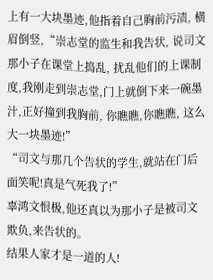上有一大块墨迹,他指着自己胸前污渍, 横眉倒竖,“崇志堂的监生和我告状, 说司文那小子在课堂上捣乱, 扰乱他们的上课制度,我刚走到崇志堂,门上就倒下来一碗墨汁,正好撞到我胸前, 你瞧瞧,你瞧瞧, 这么大一块墨迹!”
“司文与那几个告状的学生,就站在门后面笑呢!真是气死我了!”
辜鸿文恨极,他还真以为那小子是被司文欺负,来告状的。
结果人家才是一道的人!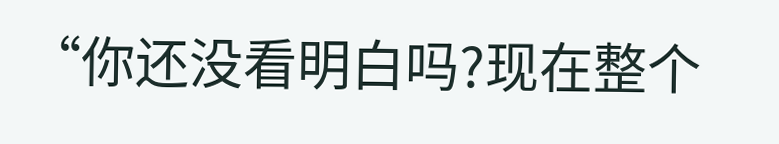“你还没看明白吗?现在整个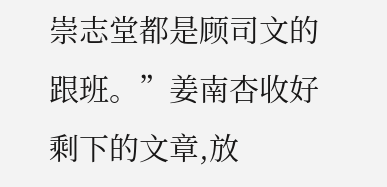崇志堂都是顾司文的跟班。”姜南杏收好剩下的文章,放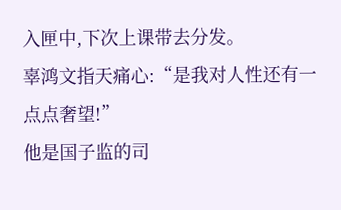入匣中,下次上课带去分发。
辜鸿文指天痛心:“是我对人性还有一点点奢望!”
他是国子监的司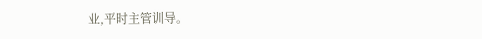业,平时主管训导。